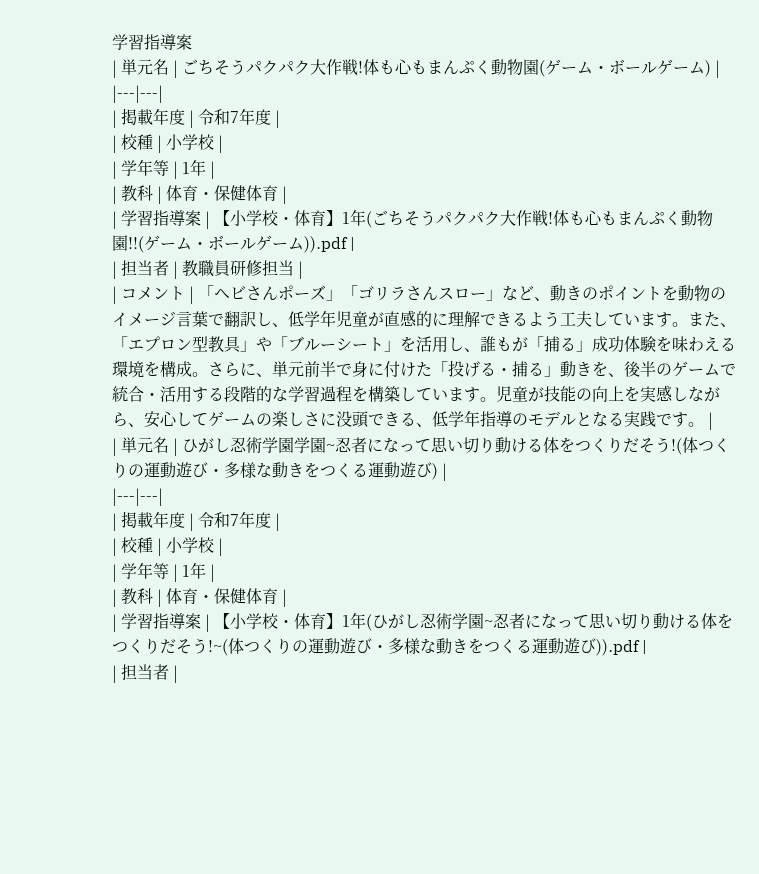学習指導案
| 単元名 | ごちそうパクパク大作戦!体も心もまんぷく動物園(ゲーム・ボールゲーム) |
|---|---|
| 掲載年度 | 令和7年度 |
| 校種 | 小学校 |
| 学年等 | 1年 |
| 教科 | 体育・保健体育 |
| 学習指導案 | 【小学校・体育】1年(ごちそうパクパク大作戦!体も心もまんぷく動物園!!(ゲーム・ボールゲーム)).pdf |
| 担当者 | 教職員研修担当 |
| コメント | 「ヘビさんポーズ」「ゴリラさんスロー」など、動きのポイントを動物のイメージ言葉で翻訳し、低学年児童が直感的に理解できるよう工夫しています。また、「エプロン型教具」や「ブルーシート」を活用し、誰もが「捕る」成功体験を味わえる環境を構成。さらに、単元前半で身に付けた「投げる・捕る」動きを、後半のゲームで統合・活用する段階的な学習過程を構築しています。児童が技能の向上を実感しながら、安心してゲームの楽しさに没頭できる、低学年指導のモデルとなる実践です。 |
| 単元名 | ひがし忍術学園学園~忍者になって思い切り動ける体をつくりだそう!(体つくりの運動遊び・多様な動きをつくる運動遊び) |
|---|---|
| 掲載年度 | 令和7年度 |
| 校種 | 小学校 |
| 学年等 | 1年 |
| 教科 | 体育・保健体育 |
| 学習指導案 | 【小学校・体育】1年(ひがし忍術学園~忍者になって思い切り動ける体をつくりだそう!~(体つくりの運動遊び・多様な動きをつくる運動遊び)).pdf |
| 担当者 |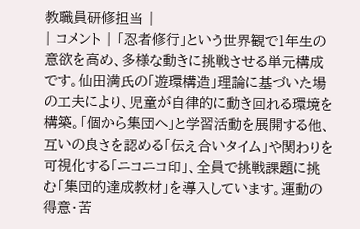教職員研修担当 |
| コメント | 「忍者修行」という世界観で1年生の意欲を高め、多様な動きに挑戦させる単元構成です。仙田満氏の「遊環構造」理論に基づいた場の工夫により、児童が自律的に動き回れる環境を構築。「個から集団へ」と学習活動を展開する他、互いの良さを認める「伝え合いタイム」や関わりを可視化する「ニコニコ印」、全員で挑戦課題に挑む「集団的達成教材」を導入しています。運動の得意・苦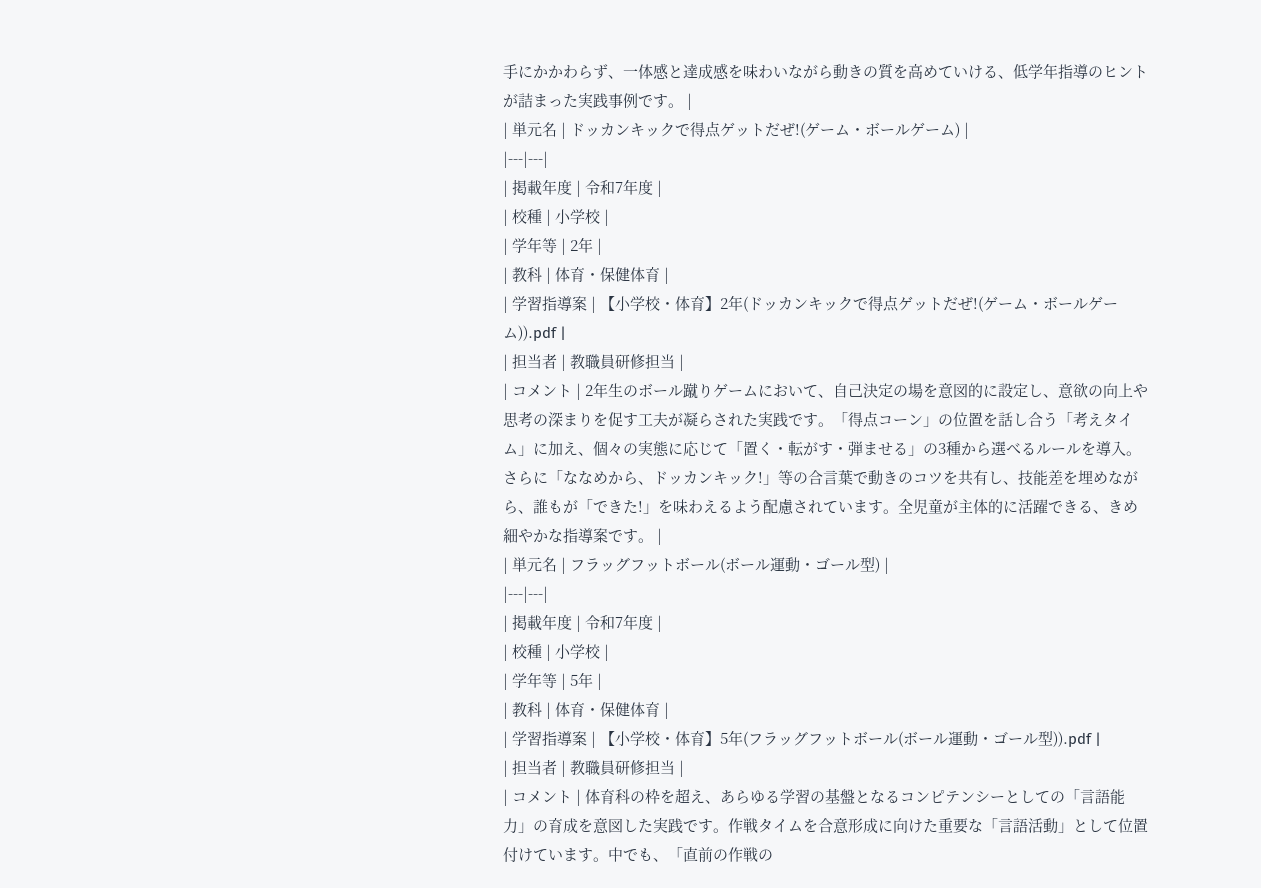手にかかわらず、一体感と達成感を味わいながら動きの質を高めていける、低学年指導のヒントが詰まった実践事例です。 |
| 単元名 | ドッカンキックで得点ゲットだぜ!(ゲーム・ボールゲーム) |
|---|---|
| 掲載年度 | 令和7年度 |
| 校種 | 小学校 |
| 学年等 | 2年 |
| 教科 | 体育・保健体育 |
| 学習指導案 | 【小学校・体育】2年(ドッカンキックで得点ゲットだぜ!(ゲーム・ボールゲーム)).pdf |
| 担当者 | 教職員研修担当 |
| コメント | 2年生のボール蹴りゲームにおいて、自己決定の場を意図的に設定し、意欲の向上や思考の深まりを促す工夫が凝らされた実践です。「得点コーン」の位置を話し合う「考えタイム」に加え、個々の実態に応じて「置く・転がす・弾ませる」の3種から選べるルールを導入。さらに「ななめから、ドッカンキック!」等の合言葉で動きのコツを共有し、技能差を埋めながら、誰もが「できた!」を味わえるよう配慮されています。全児童が主体的に活躍できる、きめ細やかな指導案です。 |
| 単元名 | フラッグフットボール(ボール運動・ゴール型) |
|---|---|
| 掲載年度 | 令和7年度 |
| 校種 | 小学校 |
| 学年等 | 5年 |
| 教科 | 体育・保健体育 |
| 学習指導案 | 【小学校・体育】5年(フラッグフットボール(ボール運動・ゴール型)).pdf |
| 担当者 | 教職員研修担当 |
| コメント | 体育科の枠を超え、あらゆる学習の基盤となるコンピテンシーとしての「言語能力」の育成を意図した実践です。作戦タイムを合意形成に向けた重要な「言語活動」として位置付けています。中でも、「直前の作戦の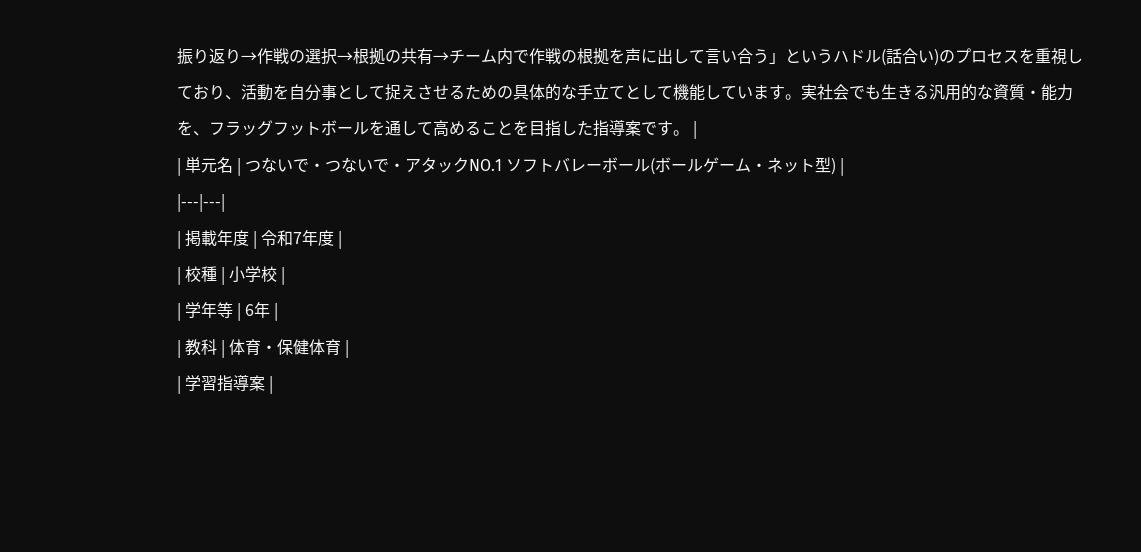振り返り→作戦の選択→根拠の共有→チーム内で作戦の根拠を声に出して言い合う」というハドル(話合い)のプロセスを重視しており、活動を自分事として捉えさせるための具体的な手立てとして機能しています。実社会でも生きる汎用的な資質・能力を、フラッグフットボールを通して高めることを目指した指導案です。 |
| 単元名 | つないで・つないで・アタックNO.1 ソフトバレーボール(ボールゲーム・ネット型) |
|---|---|
| 掲載年度 | 令和7年度 |
| 校種 | 小学校 |
| 学年等 | 6年 |
| 教科 | 体育・保健体育 |
| 学習指導案 |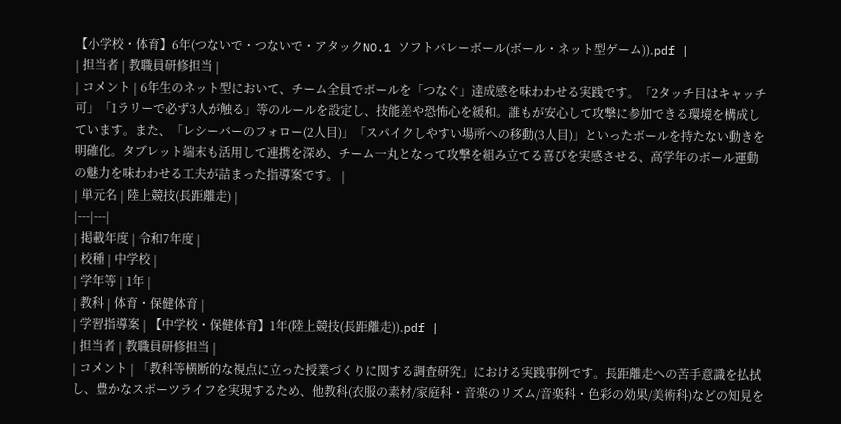【小学校・体育】6年(つないで・つないで・アタックNO.1 ソフトバレーボール(ボール・ネット型ゲーム)).pdf |
| 担当者 | 教職員研修担当 |
| コメント | 6年生のネット型において、チーム全員でボールを「つなぐ」達成感を味わわせる実践です。「2タッチ目はキャッチ可」「1ラリーで必ず3人が触る」等のルールを設定し、技能差や恐怖心を緩和。誰もが安心して攻撃に参加できる環境を構成しています。また、「レシーバーのフォロー(2人目)」「スパイクしやすい場所への移動(3人目)」といったボールを持たない動きを明確化。タブレット端末も活用して連携を深め、チーム一丸となって攻撃を組み立てる喜びを実感させる、高学年のボール運動の魅力を味わわせる工夫が詰まった指導案です。 |
| 単元名 | 陸上競技(長距離走) |
|---|---|
| 掲載年度 | 令和7年度 |
| 校種 | 中学校 |
| 学年等 | 1年 |
| 教科 | 体育・保健体育 |
| 学習指導案 | 【中学校・保健体育】1年(陸上競技(長距離走)).pdf |
| 担当者 | 教職員研修担当 |
| コメント | 「教科等横断的な視点に立った授業づくりに関する調査研究」における実践事例です。長距離走への苦手意識を払拭し、豊かなスポーツライフを実現するため、他教科(衣服の素材/家庭科・音楽のリズム/音楽科・色彩の効果/美術科)などの知見を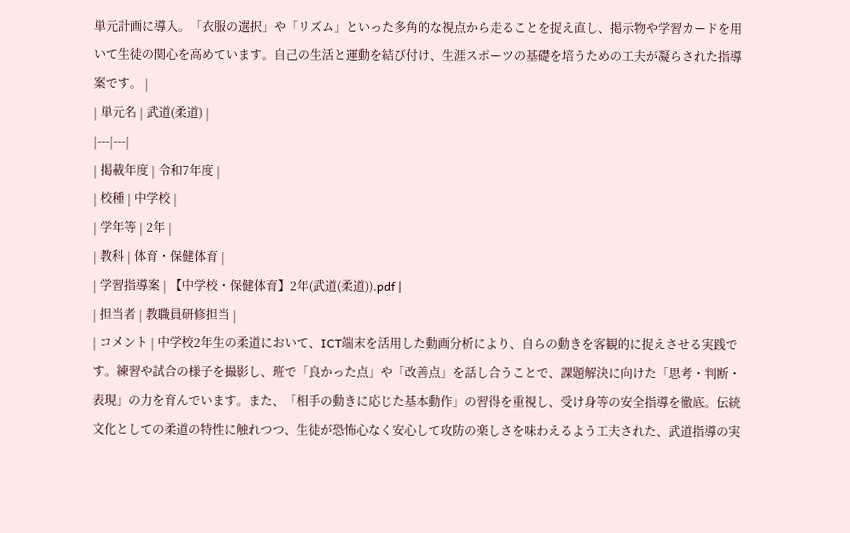単元計画に導入。「衣服の選択」や「リズム」といった多角的な視点から走ることを捉え直し、掲示物や学習カードを用いて生徒の関心を高めています。自己の生活と運動を結び付け、生涯スポーツの基礎を培うための工夫が凝らされた指導案です。 |
| 単元名 | 武道(柔道) |
|---|---|
| 掲載年度 | 令和7年度 |
| 校種 | 中学校 |
| 学年等 | 2年 |
| 教科 | 体育・保健体育 |
| 学習指導案 | 【中学校・保健体育】2年(武道(柔道)).pdf |
| 担当者 | 教職員研修担当 |
| コメント | 中学校2年生の柔道において、ICT端末を活用した動画分析により、自らの動きを客観的に捉えさせる実践です。練習や試合の様子を撮影し、班で「良かった点」や「改善点」を話し合うことで、課題解決に向けた「思考・判断・表現」の力を育んでいます。また、「相手の動きに応じた基本動作」の習得を重視し、受け身等の安全指導を徹底。伝統文化としての柔道の特性に触れつつ、生徒が恐怖心なく安心して攻防の楽しさを味わえるよう工夫された、武道指導の実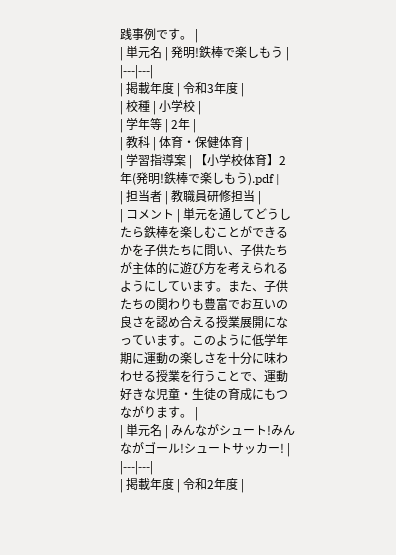践事例です。 |
| 単元名 | 発明!鉄棒で楽しもう |
|---|---|
| 掲載年度 | 令和3年度 |
| 校種 | 小学校 |
| 学年等 | 2年 |
| 教科 | 体育・保健体育 |
| 学習指導案 | 【小学校体育】2年(発明!鉄棒で楽しもう).pdf |
| 担当者 | 教職員研修担当 |
| コメント | 単元を通してどうしたら鉄棒を楽しむことができるかを子供たちに問い、子供たちが主体的に遊び方を考えられるようにしています。また、子供たちの関わりも豊富でお互いの良さを認め合える授業展開になっています。このように低学年期に運動の楽しさを十分に味わわせる授業を行うことで、運動好きな児童・生徒の育成にもつながります。 |
| 単元名 | みんながシュート!みんながゴール!シュートサッカー! |
|---|---|
| 掲載年度 | 令和2年度 |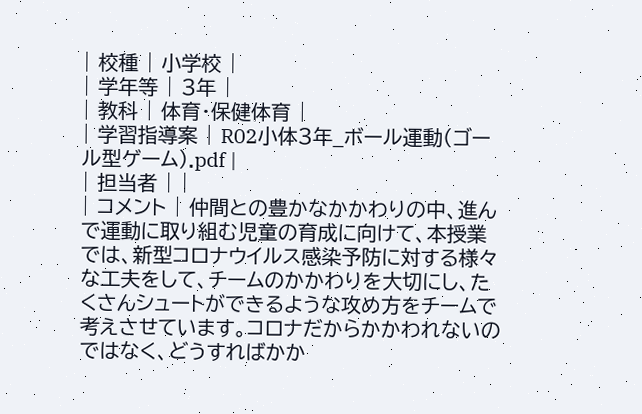| 校種 | 小学校 |
| 学年等 | 3年 |
| 教科 | 体育・保健体育 |
| 学習指導案 | R02小体3年_ボール運動(ゴール型ゲーム).pdf |
| 担当者 | |
| コメント | 仲間との豊かなかかわりの中、進んで運動に取り組む児童の育成に向けて、本授業では、新型コロナウイルス感染予防に対する様々な工夫をして、チームのかかわりを大切にし、たくさんシュートができるような攻め方をチームで考えさせています。コロナだからかかわれないのではなく、どうすればかか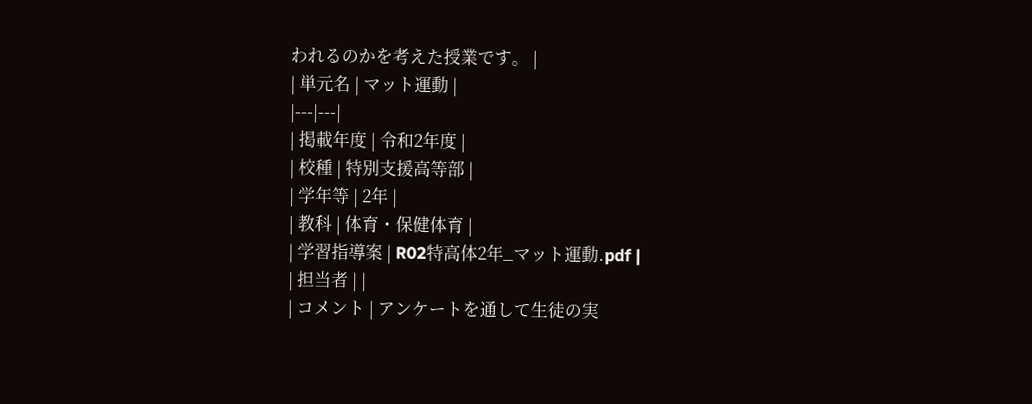われるのかを考えた授業です。 |
| 単元名 | マット運動 |
|---|---|
| 掲載年度 | 令和2年度 |
| 校種 | 特別支援高等部 |
| 学年等 | 2年 |
| 教科 | 体育・保健体育 |
| 学習指導案 | R02特高体2年_マット運動.pdf |
| 担当者 | |
| コメント | アンケートを通して生徒の実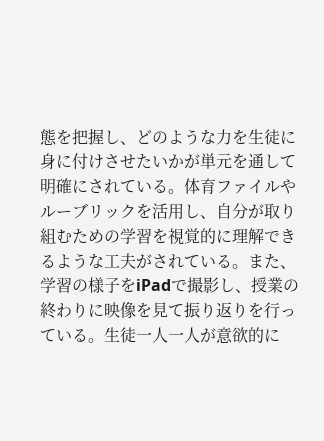態を把握し、どのような力を生徒に身に付けさせたいかが単元を通して明確にされている。体育ファイルやルーブリックを活用し、自分が取り組むための学習を視覚的に理解できるような工夫がされている。また、学習の様子をiPadで撮影し、授業の終わりに映像を見て振り返りを行っている。生徒一人一人が意欲的に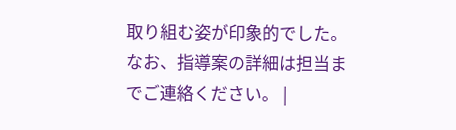取り組む姿が印象的でした。なお、指導案の詳細は担当までご連絡ください。 |